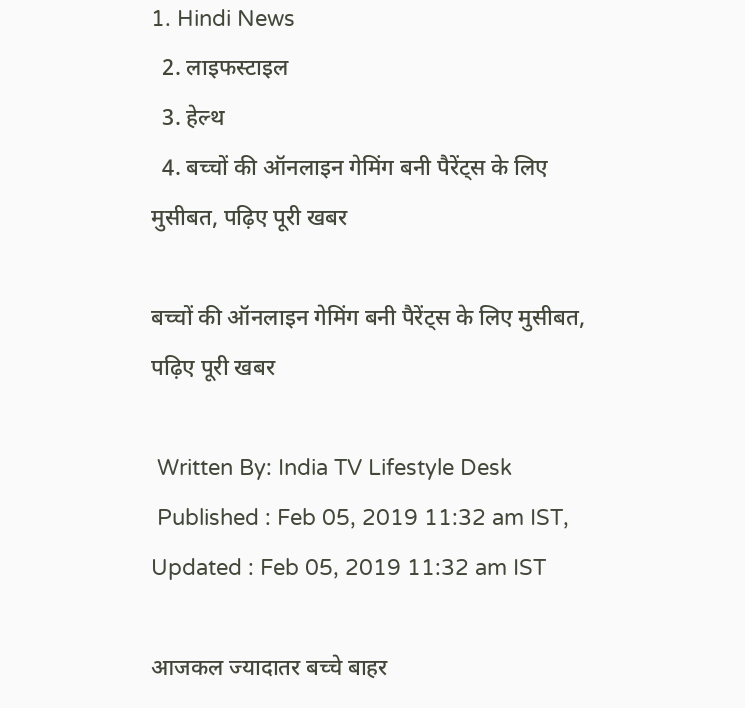1. Hindi News
  2. लाइफस्टाइल
  3. हेल्थ
  4. बच्चों की ऑनलाइन गेमिंग बनी पैरेंट्स के लिए मुसीबत, पढ़िए पूरी खबर

बच्चों की ऑनलाइन गेमिंग बनी पैरेंट्स के लिए मुसीबत, पढ़िए पूरी खबर

 Written By: India TV Lifestyle Desk
 Published : Feb 05, 2019 11:32 am IST,  Updated : Feb 05, 2019 11:32 am IST

आजकल ज्यादातर बच्चे बाहर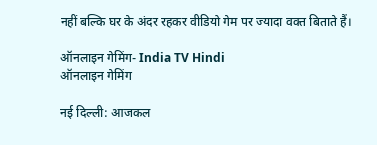नहीं बल्कि घर के अंदर रहकर वीडियो गेम पर ज्यादा वक्त बिताते हैं।

ऑनलाइन गेमिंग- India TV Hindi
ऑनलाइन गेमिंग

नई दिल्ली: आजकल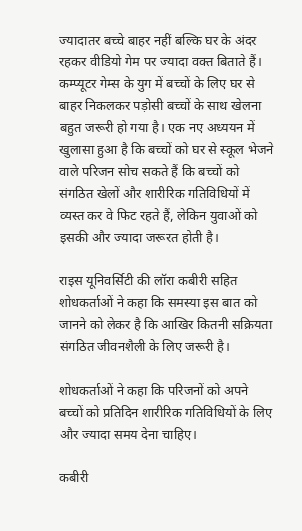ज्यादातर बच्चे बाहर नहीं बल्कि घर के अंदर रहकर वीडियो गेम पर ज्यादा वक्त बिताते हैं। कम्प्यूटर गेम्स के युग में बच्चों के लिए घर से बाहर निकलकर पड़ोसी बच्चों के साथ खेलना बहुत जरूरी हो गया है। एक नए अध्ययन में खुलासा हुआ है कि बच्चों को घर से स्कूल भेजने वाले परिजन सोच सकते हैं कि बच्चों को संगठित खेलों और शारीरिक गतिविधियों में व्यस्त कर वे फिट रहते हैं, लेकिन युवाओं को इसकी और ज्यादा जरूरत होती है।

राइस यूनिवर्सिटी की लॉरा कबीरी सहित शोधकर्ताओं ने कहा कि समस्या इस बात को जानने को लेकर है कि आखिर कितनी सक्रियता संगठित जीवनशैली के लिए जरूरी है।

शोधकर्ताओं ने कहा कि परिजनों को अपने बच्चों को प्रतिदिन शारीरिक गतिविधियों के लिए और ज्यादा समय देना चाहिए।

कबीरी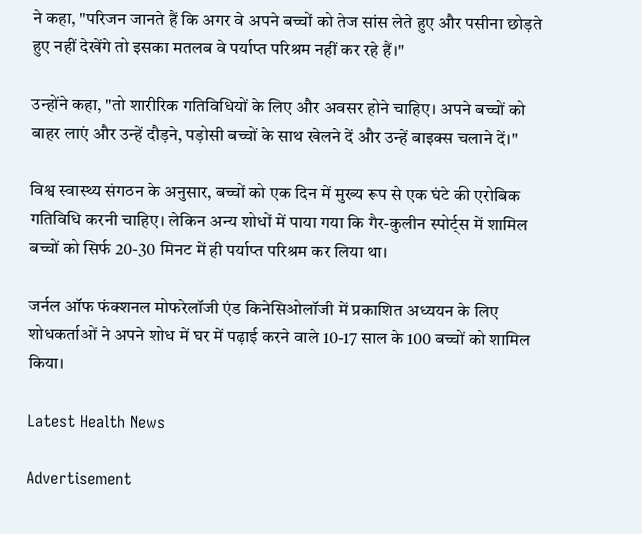ने कहा, "परिजन जानते हैं कि अगर वे अपने बच्चों को तेज सांस लेते हुए और पसीना छोड़ते हुए नहीं देखेंगे तो इसका मतलब वे पर्याप्त परिश्रम नहीं कर रहे हैं।"

उन्होंने कहा, "तो शारीरिक गतिविधियों के लिए और अवसर होने चाहिए। अपने बच्चों को बाहर लाएं और उन्हें दौड़ने, पड़ोसी बच्चों के साथ खेलने दें और उन्हें बाइक्स चलाने दें।"

विश्व स्वास्थ्य संगठन के अनुसार, बच्चों को एक दिन में मुख्य रूप से एक घंटे की एरोबिक गतिविधि करनी चाहिए। लेकिन अन्य शोधों में पाया गया कि गैर-कुलीन स्पोर्ट्स में शामिल बच्चों को सिर्फ 20-30 मिनट में ही पर्याप्त परिश्रम कर लिया था।

जर्नल ऑफ फंक्शनल मोफरेलॉजी एंड किनेसिओलॉजी में प्रकाशित अध्ययन के लिए शोधकर्ताओं ने अपने शोध में घर में पढ़ाई करने वाले 10-17 साल के 100 बच्चों को शामिल किया।

Latest Health News

Advertisement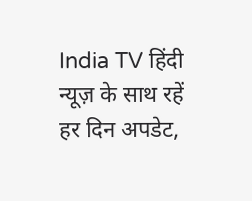India TV हिंदी न्यूज़ के साथ रहें हर दिन अपडेट,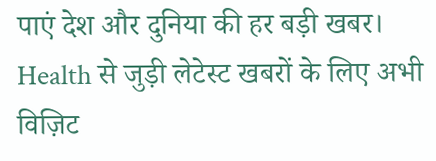पाएं देश और दुनिया की हर बड़ी खबर। Health से जुड़ी लेटेस्ट खबरों के लिए अभी विज़िट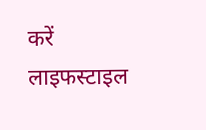करें लाइफस्टाइल